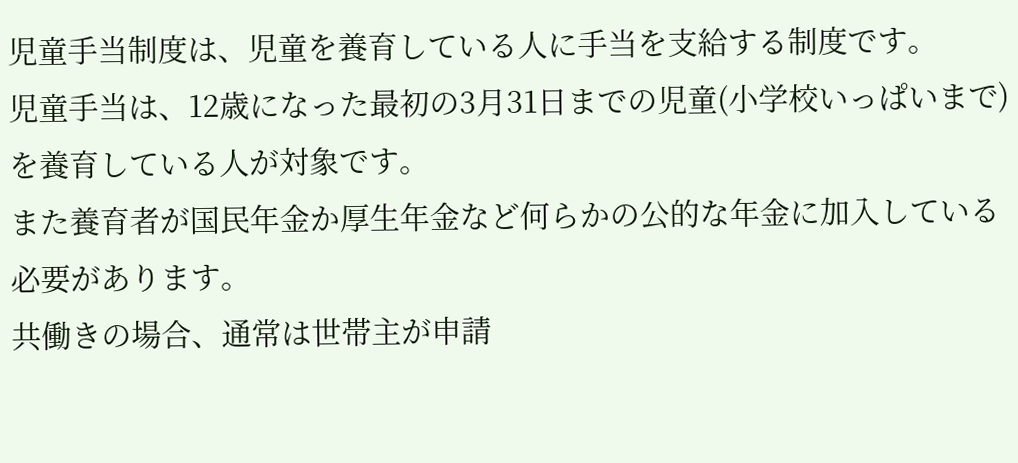児童手当制度は、児童を養育している人に手当を支給する制度です。
児童手当は、12歳になった最初の3月31日までの児童(小学校いっぱいまで)を養育している人が対象です。
また養育者が国民年金か厚生年金など何らかの公的な年金に加入している必要があります。
共働きの場合、通常は世帯主が申請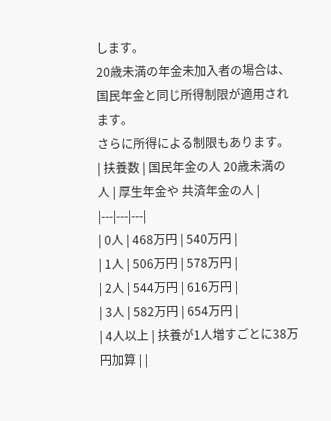します。
20歳未満の年金未加入者の場合は、国民年金と同じ所得制限が適用されます。
さらに所得による制限もあります。
| 扶養数 | 国民年金の人 20歳未満の人 | 厚生年金や 共済年金の人 |
|---|---|---|
| 0人 | 468万円 | 540万円 |
| 1人 | 506万円 | 578万円 |
| 2人 | 544万円 | 616万円 |
| 3人 | 582万円 | 654万円 |
| 4人以上 | 扶養が1人増すごとに38万円加算 | |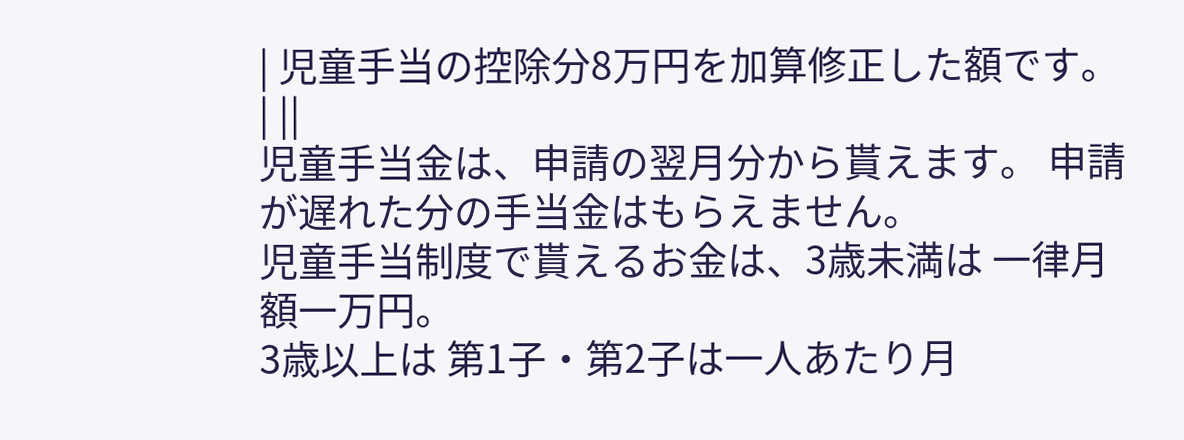| 児童手当の控除分8万円を加算修正した額です。 | ||
児童手当金は、申請の翌月分から貰えます。 申請が遅れた分の手当金はもらえません。
児童手当制度で貰えるお金は、3歳未満は 一律月額一万円。
3歳以上は 第1子・第2子は一人あたり月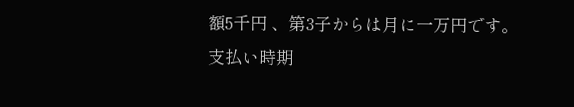額5千円 、第3子からは月に一万円です。
支払い時期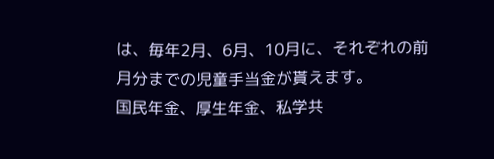は、毎年2月、6月、10月に、それぞれの前月分までの児童手当金が貰えます。
国民年金、厚生年金、私学共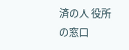済の人 役所の窓口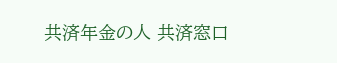共済年金の人 共済窓口